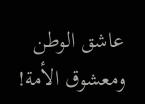عاشق الوطن ومعشوق الأمة!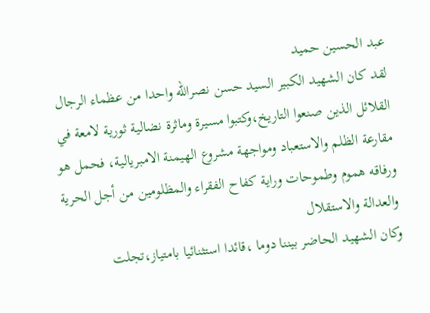عبد الحسين حميد
لقد كان الشهيد الكبير السيد حسن نصرالله واحدا من عظماء الرجال القلائل الذين صنعوا التاريخ،وكتبوا مسيرة وماثرة نضالية ثورية لامعة في مقارعة الظلم والاستعباد ومواجهة مشروع الهيمنة الامبريالية، فحمل هو ورفاقه هموم وطموحات وراية كفاح الفقراء والمظلومين من أجل الحرية والعدالة والاستقلال
وكان الشهيد الحاضر بيننا دوما ،قائدا استثنائيا بامتياز،تجلت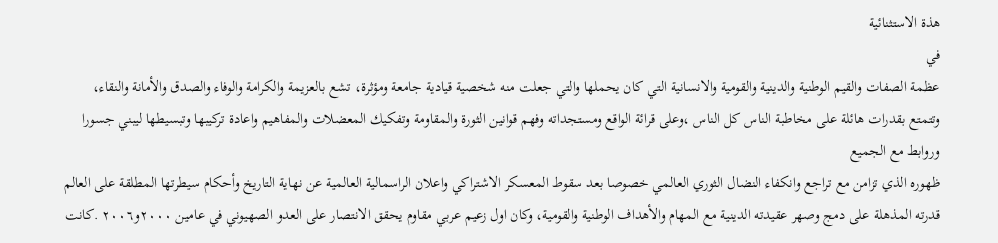هذة الاستثنائية
في
عظمة الصفات والقيم الوطنية والدينية والقومية والانسانية التي كان يحملها والتي جعلت منه شخصية قيادية جامعة ومؤثرة، تشع بالعزيمة والكرامة والوفاء والصدق والأمانة والنقاء، وتتمتع بقدرات هائلة على مخاطبة الناس كل الناس ،وعلى قرائة الواقع ومستجداته وفهم قوانين الثورة والمقاومة وتفكيك المعضلات والمفاهيم واعادة تركيبها وتبسيطها ليبني جسورا وروابط مع الجميع
ظهوره الذي تزامن مع تراجع وانكفاء النضال الثوري العالمي خصوصا بعد سقوط المعسكر الاشتراكي واعلان الراسمالية العالمية عن نهاية التاريخ وأحكام سيطرتها المطلقة على العالم
قدرته المذهلة على دمج وصهر عقيدته الدينية مع المهام والأهداف الوطنية والقومية، وكان اول زعيم عربي مقاوم يحقق الانتصار على العدو الصهيوني في عامين ٢٠٠٠و٢٠٠٦ .كانت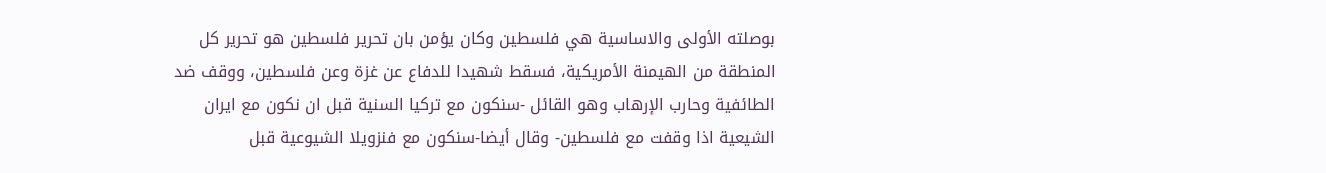بوصلته الأولى والاساسية هي فلسطين وكان يؤمن بان تحرير فلسطين هو تحرير كل المنطقة من الهيمنة الأمريكية، فسقط شهيدا للدفاع عن غزة وعن فلسطين، ووقف ضد الطائفية وحارب الإرهاب وهو القائل -سنكون مع تركيا السنية قبل ان نكون مع ايران الشيعية اذا وقفت مع فلسطين- وقال أيضا-سنكون مع فنزويلا الشيوعية قبل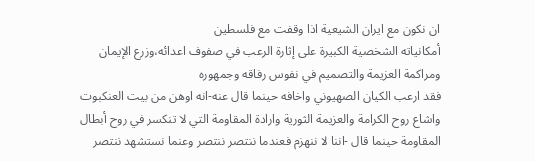ان نكون مع ايران الشيعية اذا وقفت مع فلسطين
أمكانياته الشخصية الكبيرة على إثارة الرعب في صفوف اعدائه،وزرع الإيمان ومراكمة العزيمة والتصميم في نفوس رفاقه وجمهوره
فقد ارعب الكيان الصهيوني واخافه حينما قال عنه-انه اوهن من بيت العنكبوت واشاع روح الكرامة والعزيمة الثورية وارادة المقاومة التي لا تنكسر في روح أبطال المقاومة حينما قال -اننا لا ننهزم فعندما ننتصر ننتصر وعنما نستشهد ننتصر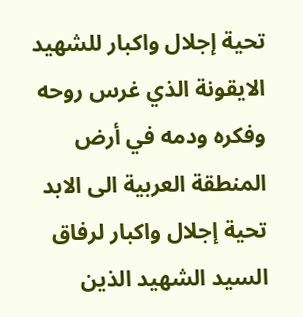تحية إجلال واكبار للشهيد الايقونة الذي غرس روحه وفكره ودمه في أرض المنطقة العربية الى الابد
تحية إجلال واكبار لرفاق السيد الشهيد الذين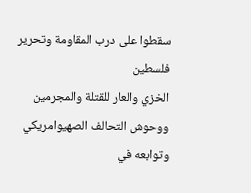سقطوا على درب المقاومة وتحرير فلسطين
الخزي والعار للقتلة والمجرمين ووحوش التحالف الصهيوامريكي وتوابعه في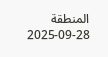المنطقة
2025-09-28